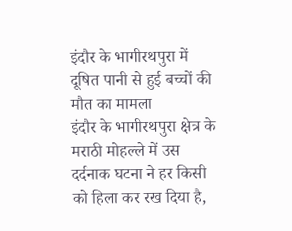इंदौर के भागीरथपुरा में दूषित पानी से हुई बच्चों की मौत का मामला
इंदौर के भागीरथपुरा क्षेत्र के मराठी मोहल्ले में उस दर्दनाक घटना ने हर किसी को हिला कर रख दिया है,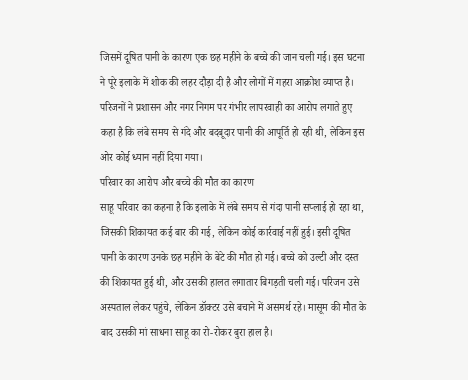जिसमें दूषित पानी के कारण एक छह महीने के बच्चे की जान चली गई। इस घटना ने पूरे इलाके में शोक की लहर दौड़ा दी है और लोगों में गहरा आक्रोश व्याप्त है। परिजनों ने प्रशासन और नगर निगम पर गंभीर लापरवाही का आरोप लगाते हुए कहा है कि लंबे समय से गंदे और बदबूदार पानी की आपूर्ति हो रही थी, लेकिन इस ओर कोई ध्यान नहीं दिया गया।
परिवार का आरोप और बच्चे की मौत का कारण
साहू परिवार का कहना है कि इलाके में लंबे समय से गंदा पानी सप्लाई हो रहा था, जिसकी शिकायत कई बार की गई, लेकिन कोई कार्रवाई नहीं हुई। इसी दूषित पानी के कारण उनके छह महीने के बेटे की मौत हो गई। बच्चे को उल्टी और दस्त की शिकायत हुई थी, और उसकी हालत लगातार बिगड़ती चली गई। परिजन उसे अस्पताल लेकर पहुंचे, लेकिन डॉक्टर उसे बचाने में असमर्थ रहे। मासूम की मौत के बाद उसकी मां साधना साहू का रो-रोकर बुरा हाल है।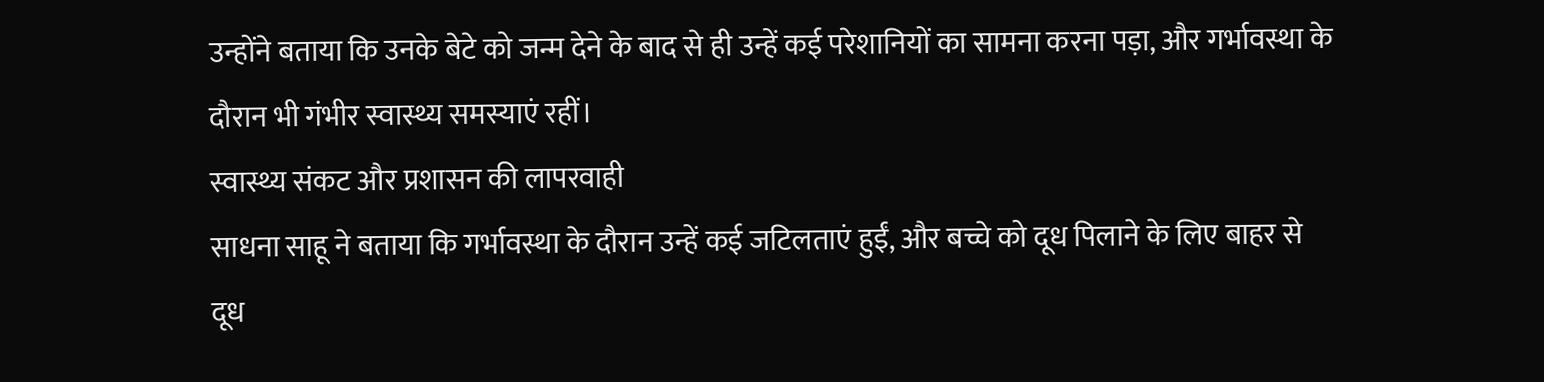उन्होंने बताया कि उनके बेटे को जन्म देने के बाद से ही उन्हें कई परेशानियों का सामना करना पड़ा, और गर्भावस्था के दौरान भी गंभीर स्वास्थ्य समस्याएं रहीं।
स्वास्थ्य संकट और प्रशासन की लापरवाही
साधना साहू ने बताया कि गर्भावस्था के दौरान उन्हें कई जटिलताएं हुईं, और बच्चे को दूध पिलाने के लिए बाहर से दूध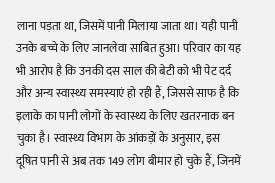लाना पड़ता था, जिसमें पानी मिलाया जाता था। यही पानी उनके बच्चे के लिए जानलेवा साबित हुआ। परिवार का यह भी आरोप है कि उनकी दस साल की बेटी को भी पेट दर्द और अन्य स्वास्थ्य समस्याएं हो रही हैं, जिससे साफ है कि इलाके का पानी लोगों के स्वास्थ्य के लिए खतरनाक बन चुका है। स्वास्थ्य विभाग के आंकड़ों के अनुसार, इस दूषित पानी से अब तक 149 लोग बीमार हो चुके हैं, जिनमें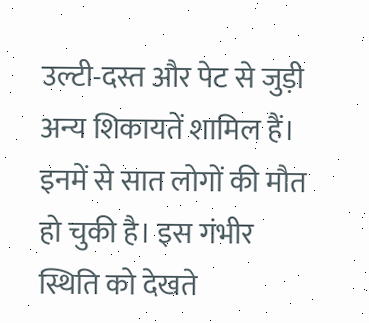उल्टी-दस्त और पेट से जुड़ी अन्य शिकायतें शामिल हैं। इनमें से सात लोगों की मौत हो चुकी है। इस गंभीर स्थिति को देखते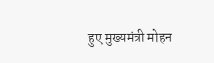हुए मुख्यमंत्री मोहन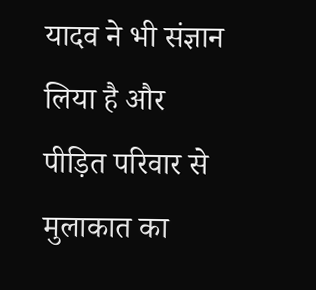यादव ने भी संज्ञान लिया है और पीड़ित परिवार से मुलाकात का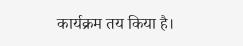कार्यक्रम तय किया है।